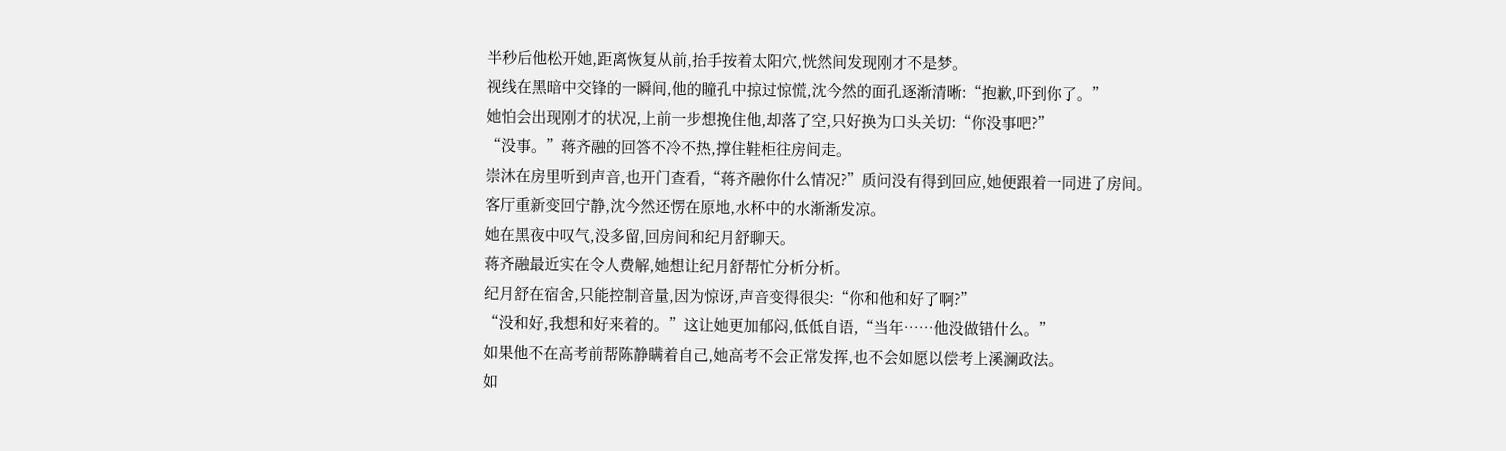半秒后他松开她,距离恢复从前,抬手按着太阳穴,恍然间发现刚才不是梦。
视线在黑暗中交锋的一瞬间,他的瞳孔中掠过惊慌,沈今然的面孔逐渐清晰:“抱歉,吓到你了。”
她怕会出现刚才的状况,上前一步想挽住他,却落了空,只好换为口头关切:“你没事吧?”
“没事。”蒋齐融的回答不冷不热,撑住鞋柜往房间走。
崇沐在房里听到声音,也开门查看,“蒋齐融你什么情况?”质问没有得到回应,她便跟着一同进了房间。
客厅重新变回宁静,沈今然还愣在原地,水杯中的水渐渐发凉。
她在黑夜中叹气,没多留,回房间和纪月舒聊天。
蒋齐融最近实在令人费解,她想让纪月舒帮忙分析分析。
纪月舒在宿舍,只能控制音量,因为惊讶,声音变得很尖:“你和他和好了啊?”
“没和好,我想和好来着的。”这让她更加郁闷,低低自语,“当年……他没做错什么。”
如果他不在高考前帮陈静瞒着自己,她高考不会正常发挥,也不会如愿以偿考上溪澜政法。
如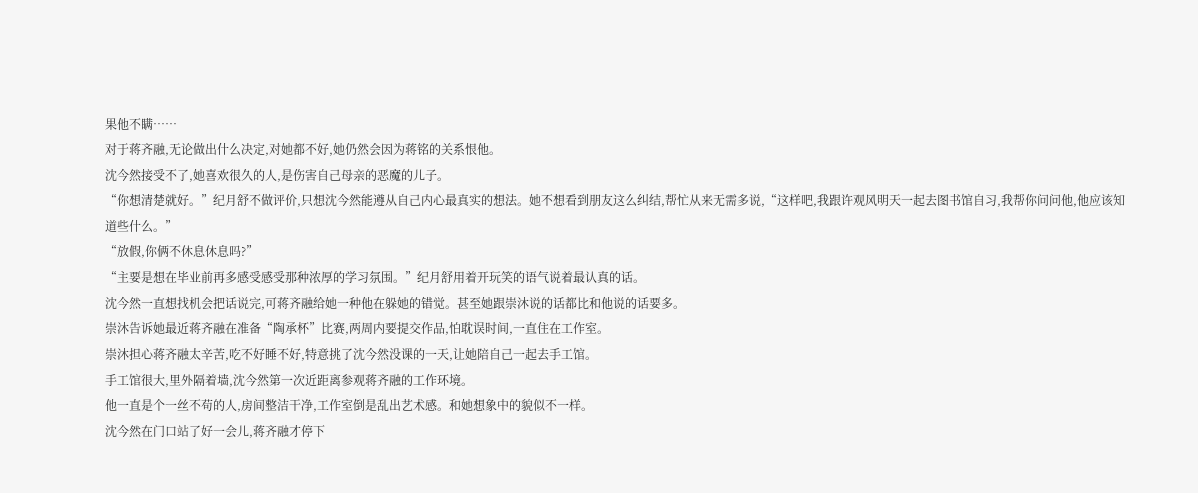果他不瞒……
对于蒋齐融,无论做出什么决定,对她都不好,她仍然会因为蒋铭的关系恨他。
沈今然接受不了,她喜欢很久的人,是伤害自己母亲的恶魔的儿子。
“你想清楚就好。”纪月舒不做评价,只想沈今然能遵从自己内心最真实的想法。她不想看到朋友这么纠结,帮忙从来无需多说,“这样吧,我跟许观风明天一起去图书馆自习,我帮你问问他,他应该知道些什么。”
“放假,你俩不休息休息吗?”
“主要是想在毕业前再多感受感受那种浓厚的学习氛围。”纪月舒用着开玩笑的语气说着最认真的话。
沈今然一直想找机会把话说完,可蒋齐融给她一种他在躲她的错觉。甚至她跟崇沐说的话都比和他说的话要多。
崇沐告诉她最近蒋齐融在准备“陶承杯”比赛,两周内要提交作品,怕耽误时间,一直住在工作室。
崇沐担心蒋齐融太辛苦,吃不好睡不好,特意挑了沈今然没课的一天,让她陪自己一起去手工馆。
手工馆很大,里外隔着墙,沈今然第一次近距离参观蒋齐融的工作环境。
他一直是个一丝不苟的人,房间整洁干净,工作室倒是乱出艺术感。和她想象中的貌似不一样。
沈今然在门口站了好一会儿,蒋齐融才停下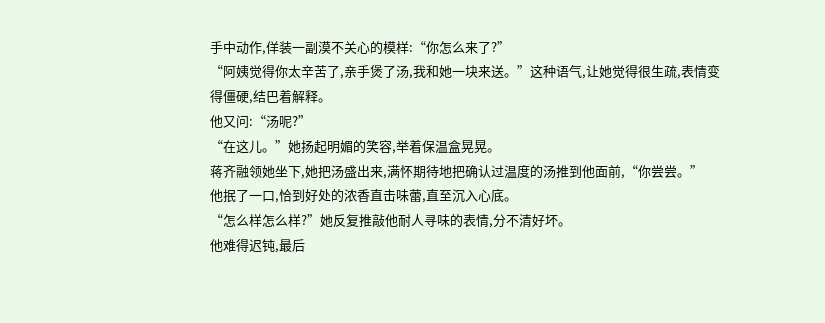手中动作,佯装一副漠不关心的模样:“你怎么来了?”
“阿姨觉得你太辛苦了,亲手煲了汤,我和她一块来送。”这种语气,让她觉得很生疏,表情变得僵硬,结巴着解释。
他又问:“汤呢?”
“在这儿。”她扬起明媚的笑容,举着保温盒晃晃。
蒋齐融领她坐下,她把汤盛出来,满怀期待地把确认过温度的汤推到他面前,“你尝尝。”
他抿了一口,恰到好处的浓香直击味蕾,直至沉入心底。
“怎么样怎么样?”她反复推敲他耐人寻味的表情,分不清好坏。
他难得迟钝,最后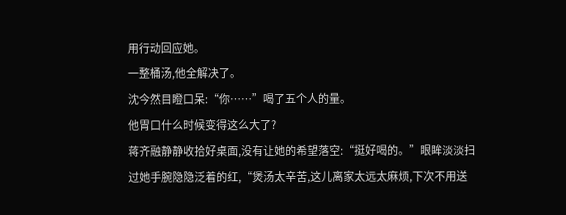用行动回应她。
一整桶汤,他全解决了。
沈今然目瞪口呆:“你……”喝了五个人的量。
他胃口什么时候变得这么大了?
蒋齐融静静收拾好桌面,没有让她的希望落空:“挺好喝的。”眼眸淡淡扫过她手腕隐隐泛着的红,“煲汤太辛苦,这儿离家太远太麻烦,下次不用送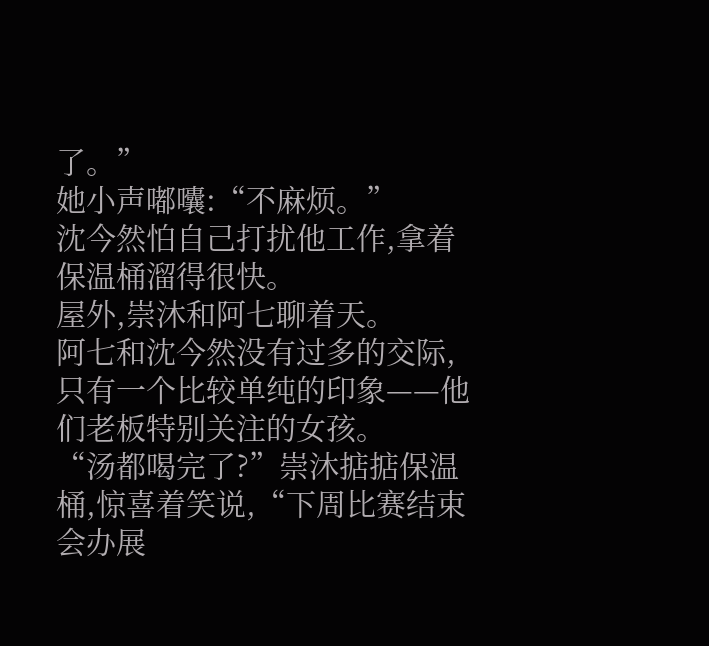了。”
她小声嘟囔:“不麻烦。”
沈今然怕自己打扰他工作,拿着保温桶溜得很快。
屋外,崇沐和阿七聊着天。
阿七和沈今然没有过多的交际,只有一个比较单纯的印象——他们老板特别关注的女孩。
“汤都喝完了?”崇沐掂掂保温桶,惊喜着笑说,“下周比赛结束会办展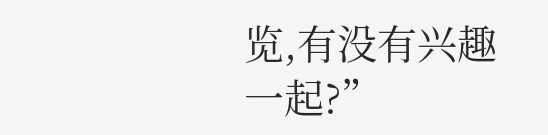览,有没有兴趣一起?”